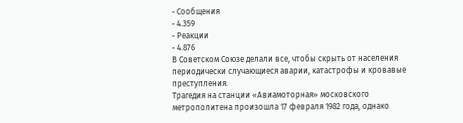- Сообщения
- 4.359
- Реакции
- 4.876
В Советском Союзе делали все, чтобы скрыть от населения периодически случающиеся аварии, катастрофы и кровавые преступления.
Трагедия на станции «Авиамоторная» московского метрополитена произошла 17 февраля 1982 года, однако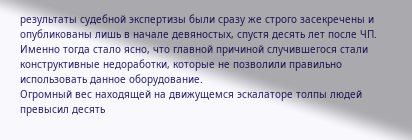результаты судебной экспертизы были сразу же строго засекречены и опубликованы лишь в начале девяностых, спустя десять лет после ЧП.
Именно тогда стало ясно, что главной причиной случившегося стали конструктивные недоработки, которые не позволили правильно использовать данное оборудование.
Огромный вес находящей на движущемся эскалаторе толпы людей превысил десять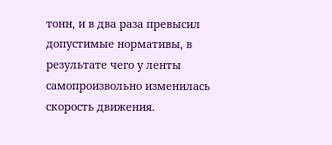тонн, и в два раза превысил допустимые нормативы, в результате чего у ленты самопроизвольно изменилась скорость движения.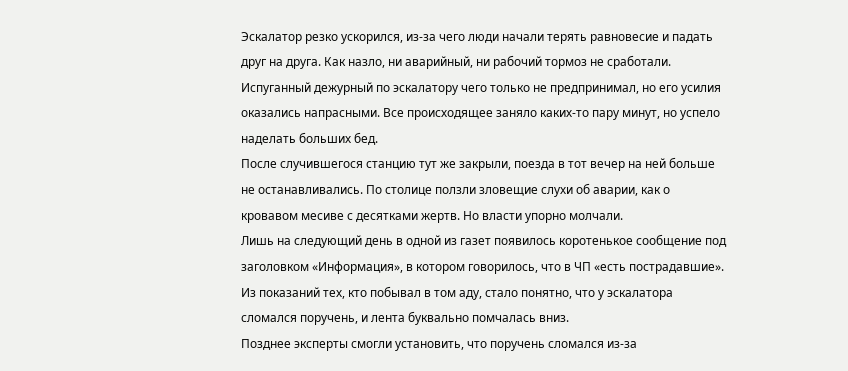Эскалатор резко ускорился, из-за чего люди начали терять равновесие и падать друг на друга. Как назло, ни аварийный, ни рабочий тормоз не сработали.
Испуганный дежурный по эскалатору чего только не предпринимал, но его усилия оказались напрасными. Все происходящее заняло каких-то пару минут, но успело наделать больших бед.
После случившегося станцию тут же закрыли, поезда в тот вечер на ней больше не останавливались. По столице ползли зловещие слухи об аварии, как о кровавом месиве с десятками жертв. Но власти упорно молчали.
Лишь на следующий день в одной из газет появилось коротенькое сообщение под заголовком «Информация», в котором говорилось, что в ЧП «есть пострадавшие».
Из показаний тех, кто побывал в том аду, стало понятно, что у эскалатора сломался поручень, и лента буквально помчалась вниз.
Позднее эксперты смогли установить, что поручень сломался из-за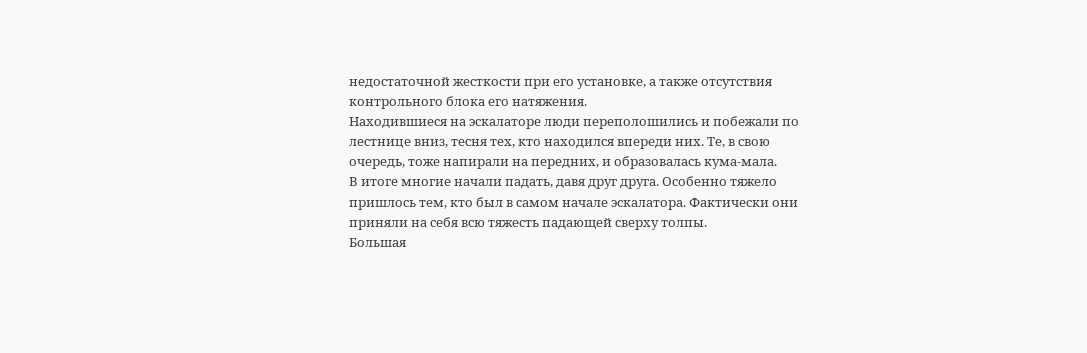недостаточной жесткости при его установке, а также отсутствия контрольного блока его натяжения.
Находившиеся на эскалаторе люди переполошились и побежали по лестнице вниз, тесня тех, кто находился впереди них. Те, в свою очередь, тоже напирали на передних, и образовалась кума-мала.
В итоге многие начали падать, давя друг друга. Особенно тяжело пришлось тем, кто был в самом начале эскалатора. Фактически они приняли на себя всю тяжесть падающей сверху толпы.
Большая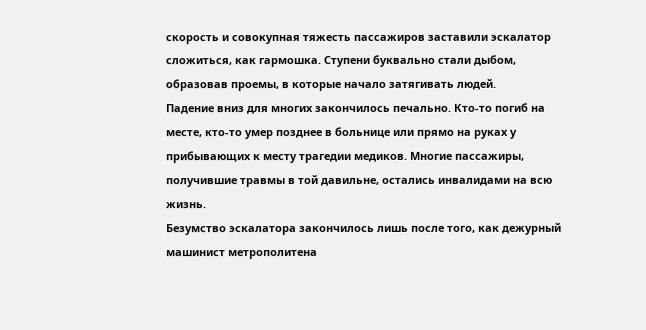скорость и совокупная тяжесть пассажиров заставили эскалатор сложиться, как гармошка. Ступени буквально стали дыбом, образовав проемы, в которые начало затягивать людей.
Падение вниз для многих закончилось печально. Кто-то погиб на месте, кто-то умер позднее в больнице или прямо на руках у прибывающих к месту трагедии медиков. Многие пассажиры, получившие травмы в той давильне, остались инвалидами на всю жизнь.
Безумство эскалатора закончилось лишь после того, как дежурный машинист метрополитена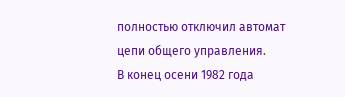полностью отключил автомат цепи общего управления.
В конец осени 1982 года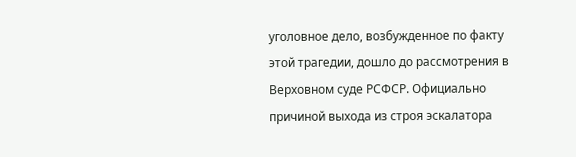уголовное дело, возбужденное по факту этой трагедии, дошло до рассмотрения в Верховном суде РСФСР. Официально причиной выхода из строя эскалатора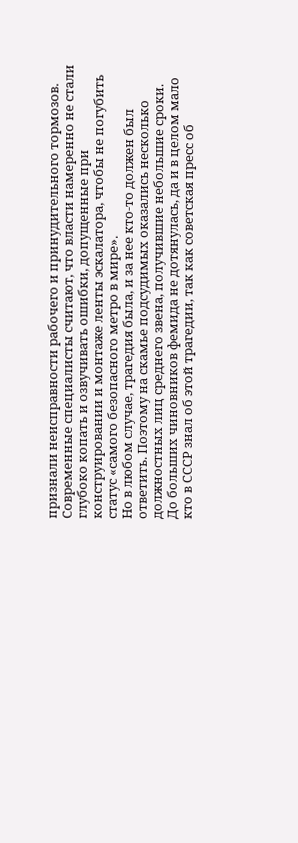признали неисправности рабочего и принудительного тормозов.
Современные специалисты считают, что власти намеренно не стали глубоко копать и озвучивать ошибки, допущенные при конструировании и монтаже ленты эскалатора, чтобы не погубить статус «самого безопасного метро в мире».
Но в любом случае, трагедия была, и за нее кто-то должен был ответить. Поэтому на скамье подсудимых оказались несколько должностных лиц среднего звена, получившие небольшие сроки.
До больших чиновников фемида не дотянулась, да и в целом мало кто в СССР знал об этой трагедии, так как советская пресс об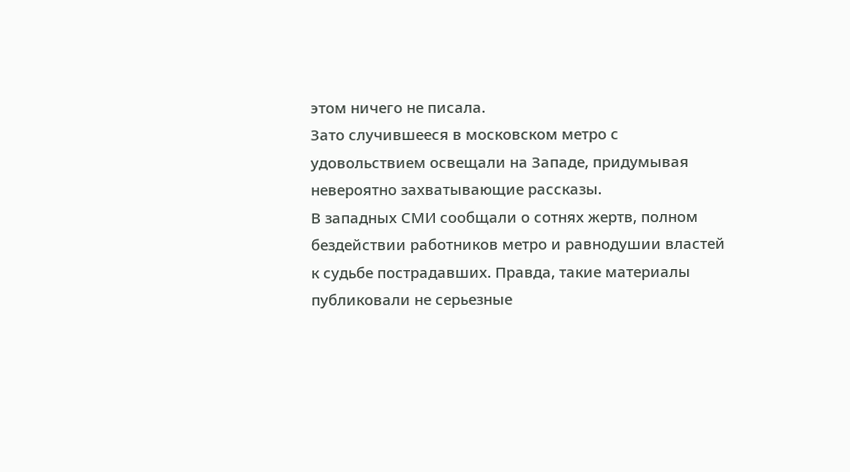этом ничего не писала.
Зато случившееся в московском метро с удовольствием освещали на Западе, придумывая невероятно захватывающие рассказы.
В западных СМИ сообщали о сотнях жертв, полном бездействии работников метро и равнодушии властей к судьбе пострадавших. Правда, такие материалы публиковали не серьезные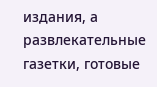издания, а развлекательные газетки, готовые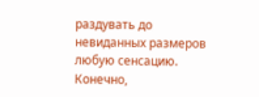раздувать до невиданных размеров любую сенсацию.
Конечно,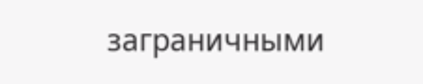заграничными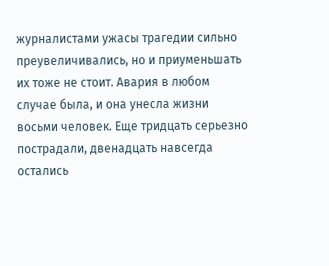журналистами ужасы трагедии сильно преувеличивались, но и приуменьшать их тоже не стоит. Авария в любом случае была, и она унесла жизни восьми человек. Еще тридцать серьезно пострадали, двенадцать навсегда остались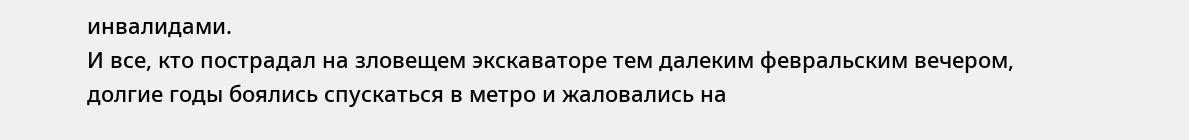инвалидами.
И все, кто пострадал на зловещем экскаваторе тем далеким февральским вечером, долгие годы боялись спускаться в метро и жаловались на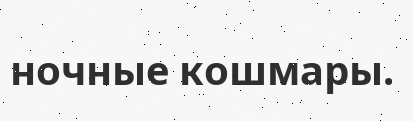ночные кошмары.